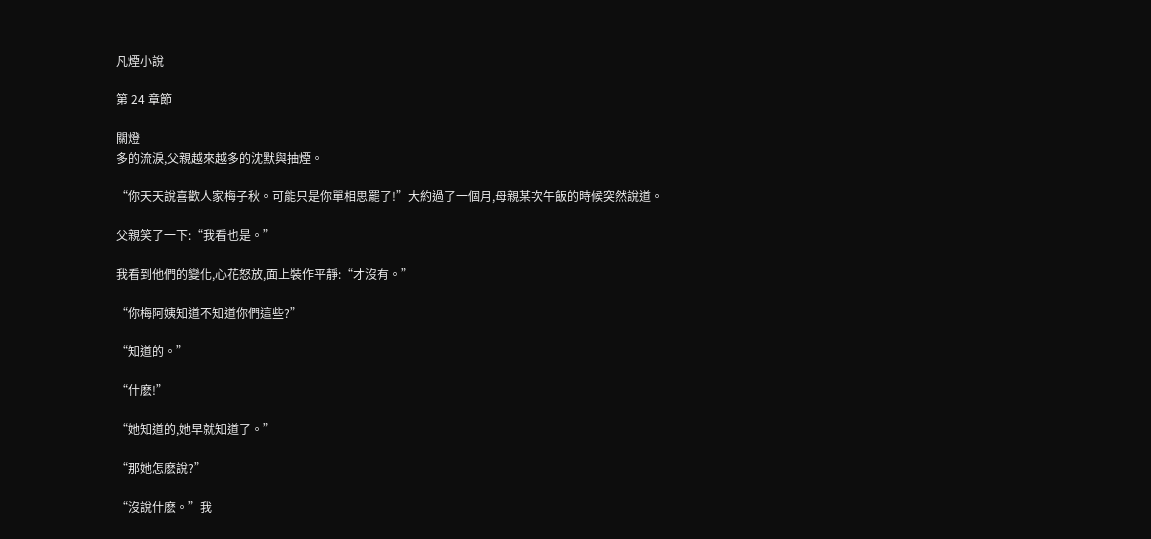凡煙小說

第 24 章節

關燈
多的流淚,父親越來越多的沈默與抽煙。

“你天天說喜歡人家梅子秋。可能只是你單相思罷了!”大約過了一個月,母親某次午飯的時候突然說道。

父親笑了一下:“我看也是。”

我看到他們的變化,心花怒放,面上裝作平靜:“才沒有。”

“你梅阿姨知道不知道你們這些?”

“知道的。”

“什麽!”

“她知道的,她早就知道了。”

“那她怎麽說?”

“沒說什麽。”我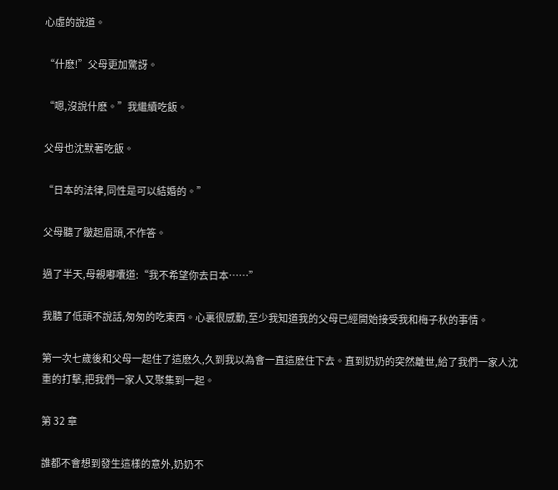心虛的說道。

“什麽!”父母更加驚訝。

“嗯,沒說什麽。”我繼續吃飯。

父母也沈默著吃飯。

“日本的法律,同性是可以結婚的。”

父母聽了皺起眉頭,不作答。

過了半天,母親嘟囔道:“我不希望你去日本……”

我聽了低頭不說話,匆匆的吃東西。心裏很感動,至少我知道我的父母已經開始接受我和梅子秋的事情。

第一次七歲後和父母一起住了這麽久,久到我以為會一直這麽住下去。直到奶奶的突然離世,給了我們一家人沈重的打擊,把我們一家人又聚集到一起。

第 32 章

誰都不會想到發生這樣的意外,奶奶不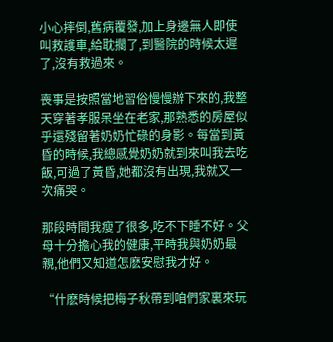小心摔倒,舊病覆發,加上身邊無人即使叫救護車,給耽擱了,到醫院的時候太遲了,沒有救過來。

喪事是按照當地習俗慢慢辦下來的,我整天穿著孝服呆坐在老家,那熟悉的房屋似乎還殘留著奶奶忙碌的身影。每當到黃昏的時候,我總感覺奶奶就到來叫我去吃飯,可過了黃昏,她都沒有出現,我就又一次痛哭。

那段時間我瘦了很多,吃不下睡不好。父母十分擔心我的健康,平時我與奶奶最親,他們又知道怎麽安慰我才好。

“什麽時候把梅子秋帶到咱們家裏來玩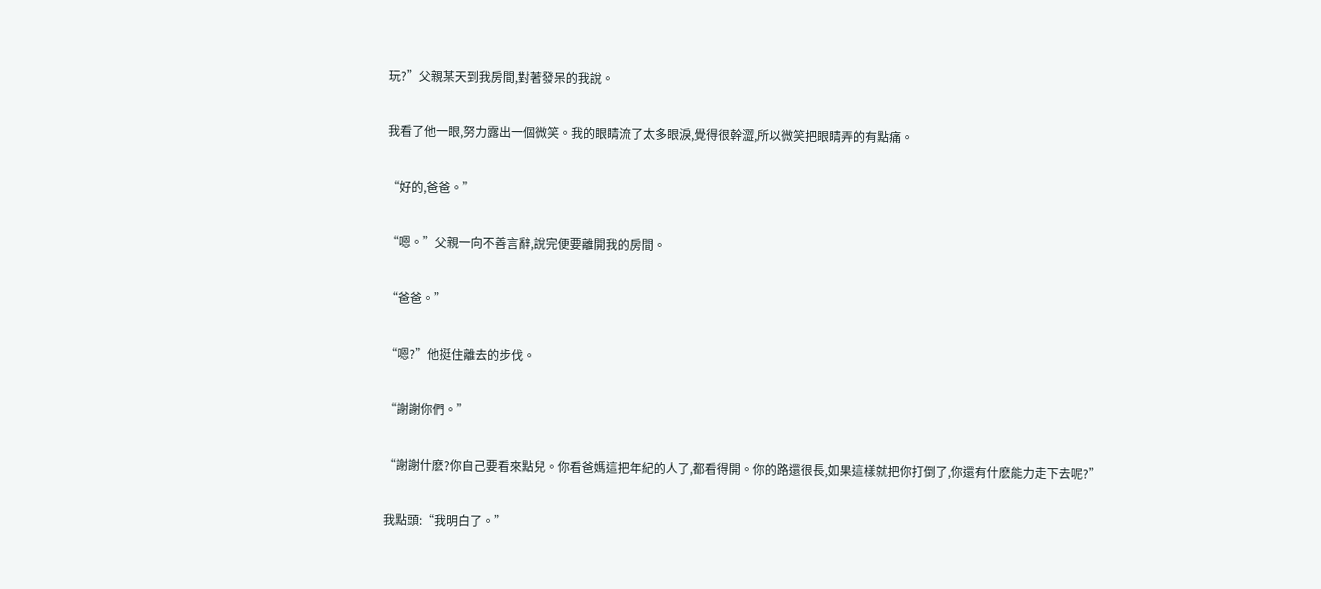玩?”父親某天到我房間,對著發呆的我說。

我看了他一眼,努力露出一個微笑。我的眼睛流了太多眼淚,覺得很幹澀,所以微笑把眼睛弄的有點痛。

“好的,爸爸。”

“嗯。”父親一向不善言辭,說完便要離開我的房間。

“爸爸。”

“嗯?”他挺住離去的步伐。

“謝謝你們。”

“謝謝什麽?你自己要看來點兒。你看爸媽這把年紀的人了,都看得開。你的路還很長,如果這樣就把你打倒了,你還有什麽能力走下去呢?”

我點頭:“我明白了。”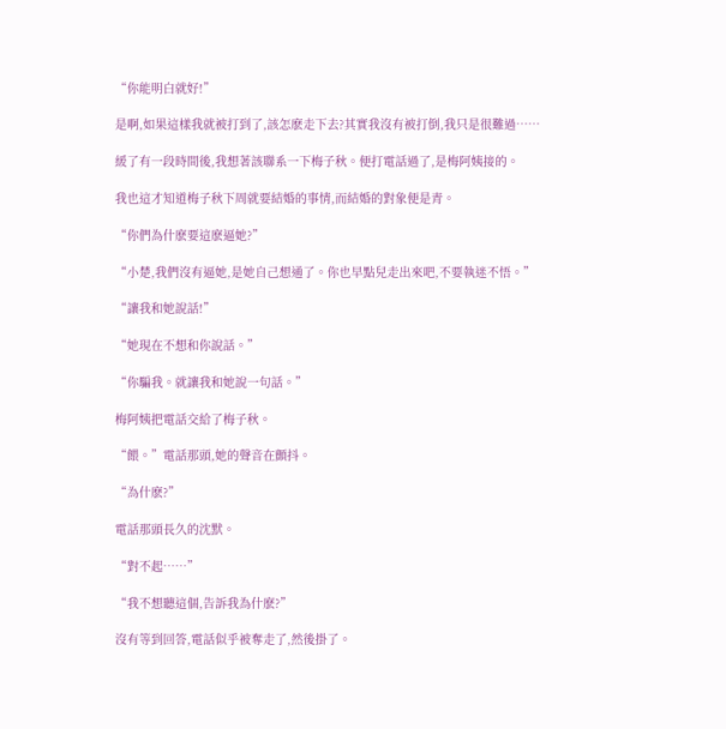“你能明白就好!”

是啊,如果這樣我就被打到了,該怎麽走下去?其實我沒有被打倒,我只是很難過……

緩了有一段時間後,我想著該聯系一下梅子秋。便打電話過了,是梅阿姨接的。

我也這才知道梅子秋下周就要結婚的事情,而結婚的對象便是青。

“你們為什麽要這麽逼她?”

“小楚,我們沒有逼她,是她自己想通了。你也早點兒走出來吧,不要執迷不悟。”

“讓我和她說話!”

“她現在不想和你說話。”

“你騙我。就讓我和她說一句話。”

梅阿姨把電話交給了梅子秋。

“餵。”電話那頭,她的聲音在顫抖。

“為什麽?”

電話那頭長久的沈默。

“對不起……”

“我不想聽這個,告訴我為什麽?”

沒有等到回答,電話似乎被奪走了,然後掛了。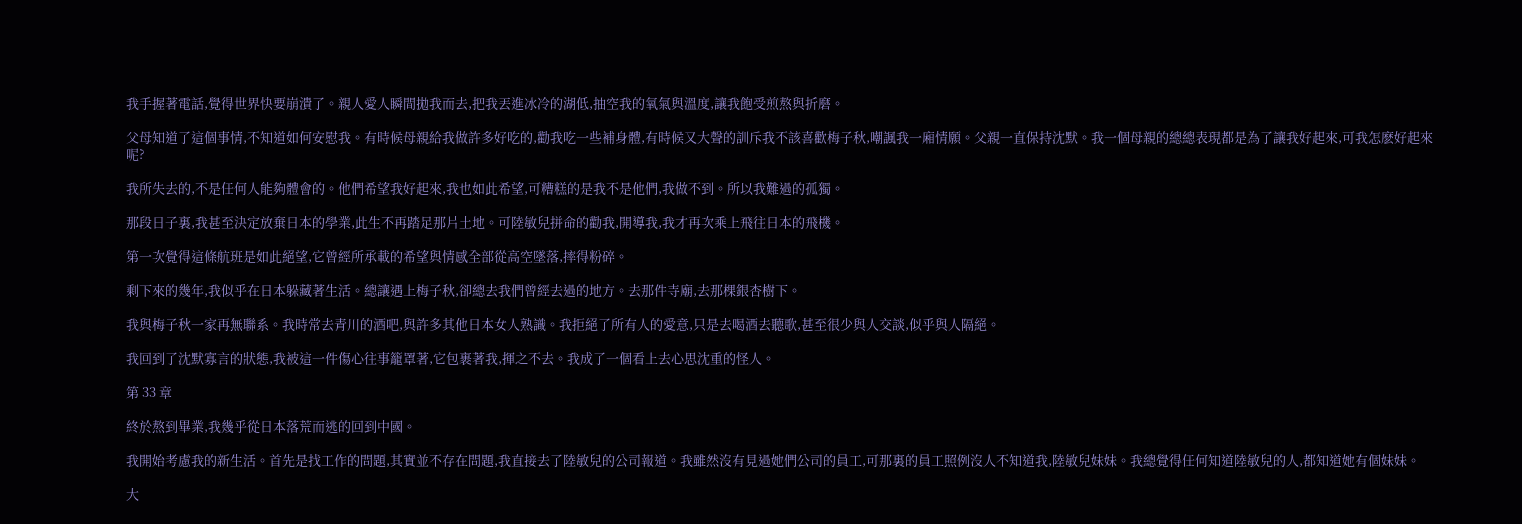我手握著電話,覺得世界快要崩潰了。親人愛人瞬間拋我而去,把我丟進冰冷的湖低,抽空我的氧氣與溫度,讓我飽受煎熬與折磨。

父母知道了這個事情,不知道如何安慰我。有時候母親給我做許多好吃的,勸我吃一些補身體,有時候又大聲的訓斥我不該喜歡梅子秋,嘲諷我一廂情願。父親一直保持沈默。我一個母親的總總表現都是為了讓我好起來,可我怎麽好起來呢?

我所失去的,不是任何人能夠體會的。他們希望我好起來,我也如此希望,可糟糕的是我不是他們,我做不到。所以我難過的孤獨。

那段日子裏,我甚至決定放棄日本的學業,此生不再踏足那片土地。可陸敏兒拼命的勸我,開導我,我才再次乘上飛往日本的飛機。

第一次覺得這條航班是如此絕望,它曾經所承載的希望與情感全部從高空墜落,摔得粉碎。

剩下來的幾年,我似乎在日本躲藏著生活。總讓遇上梅子秋,卻總去我們曾經去過的地方。去那件寺廟,去那棵銀杏樹下。

我與梅子秋一家再無聯系。我時常去青川的酒吧,與許多其他日本女人熟識。我拒絕了所有人的愛意,只是去喝酒去聽歌,甚至很少與人交談,似乎與人隔絕。

我回到了沈默寡言的狀態,我被這一件傷心往事籠罩著,它包裹著我,揮之不去。我成了一個看上去心思沈重的怪人。

第 33 章

終於熬到畢業,我幾乎從日本落荒而逃的回到中國。

我開始考慮我的新生活。首先是找工作的問題,其實並不存在問題,我直接去了陸敏兒的公司報道。我雖然沒有見過她們公司的員工,可那裏的員工照例沒人不知道我,陸敏兒妹妹。我總覺得任何知道陸敏兒的人,都知道她有個妹妹。

大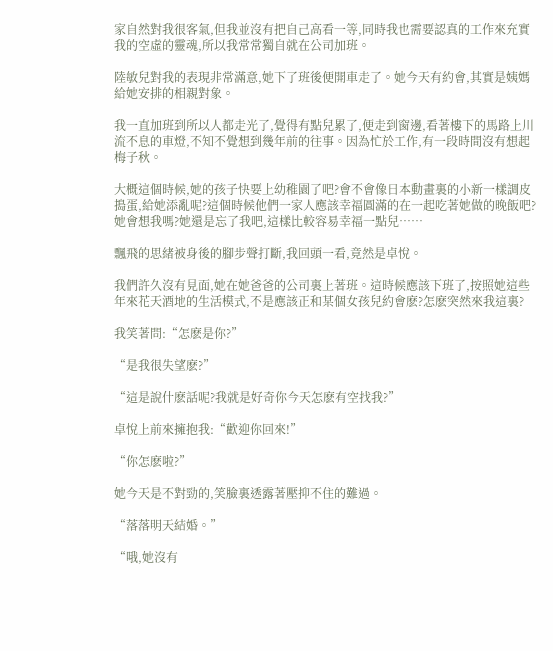家自然對我很客氣,但我並沒有把自己高看一等,同時我也需要認真的工作來充實我的空虛的靈魂,所以我常常獨自就在公司加班。

陸敏兒對我的表現非常滿意,她下了班後便開車走了。她今天有約會,其實是姨媽給她安排的相親對象。

我一直加班到所以人都走光了,覺得有點兒累了,便走到窗邊,看著樓下的馬路上川流不息的車燈,不知不覺想到幾年前的往事。因為忙於工作,有一段時間沒有想起梅子秋。

大概這個時候,她的孩子快要上幼稚園了吧?會不會像日本動畫裏的小新一樣調皮搗蛋,給她添亂呢?這個時候他們一家人應該幸福圓滿的在一起吃著她做的晚飯吧?她會想我嗎?她還是忘了我吧,這樣比較容易幸福一點兒……

飄飛的思緒被身後的腳步聲打斷,我回頭一看,竟然是卓悅。

我們許久沒有見面,她在她爸爸的公司裏上著班。這時候應該下班了,按照她這些年來花天酒地的生活模式,不是應該正和某個女孩兒約會麽?怎麽突然來我這裏?

我笑著問:“怎麽是你?”

“是我很失望麽?”

“這是說什麽話呢?我就是好奇你今天怎麽有空找我?”

卓悅上前來擁抱我:“歡迎你回來!”

“你怎麽啦?”

她今天是不對勁的,笑臉裏透露著壓抑不住的難過。

“落落明天結婚。”

“哦,她沒有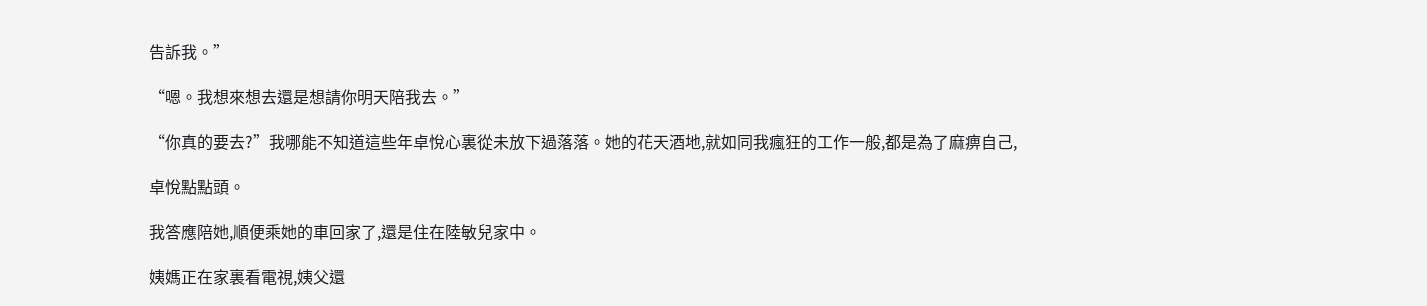告訴我。”

“嗯。我想來想去還是想請你明天陪我去。”

“你真的要去?”我哪能不知道這些年卓悅心裏從未放下過落落。她的花天酒地,就如同我瘋狂的工作一般,都是為了麻痹自己,

卓悅點點頭。

我答應陪她,順便乘她的車回家了,還是住在陸敏兒家中。

姨媽正在家裏看電視,姨父還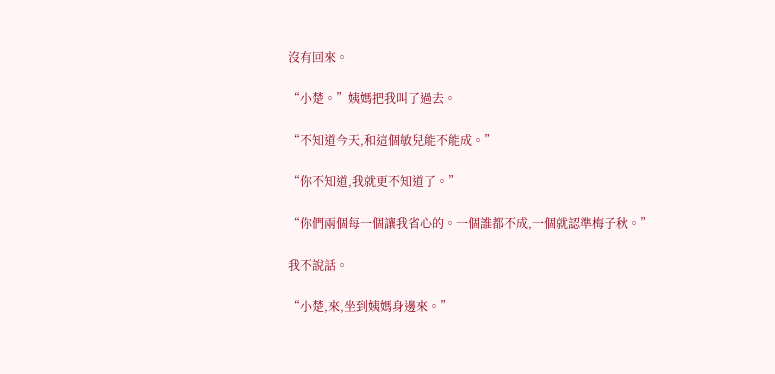沒有回來。

“小楚。”姨媽把我叫了過去。

“不知道今天,和這個敏兒能不能成。”

“你不知道,我就更不知道了。”

“你們兩個每一個讓我省心的。一個誰都不成,一個就認準梅子秋。”

我不說話。

“小楚,來,坐到姨媽身邊來。”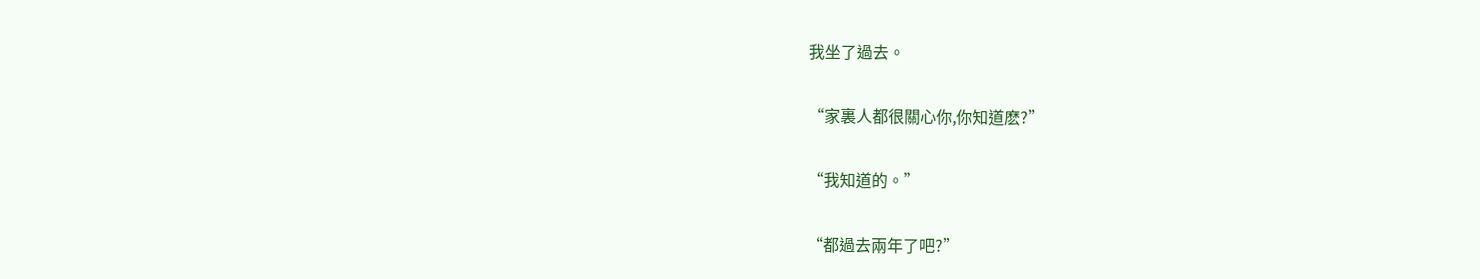我坐了過去。

“家裏人都很關心你,你知道麽?”

“我知道的。”

“都過去兩年了吧?”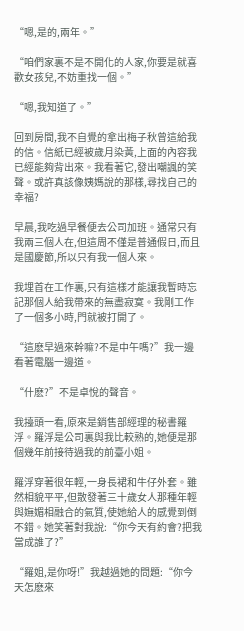“嗯,是的,兩年。”

“咱們家裏不是不開化的人家,你要是就喜歡女孩兒,不妨重找一個。”

“嗯,我知道了。”

回到房間,我不自覺的拿出梅子秋曾這給我的信。信紙已經被歲月染黃,上面的內容我已經能夠背出來。我看著它,發出嘲諷的笑聲。或許真該像姨媽說的那樣,尋找自己的幸福?

早晨,我吃過早餐便去公司加班。通常只有我兩三個人在,但這周不僅是普通假日,而且是國慶節,所以只有我一個人來。

我埋首在工作裏,只有這樣才能讓我暫時忘記那個人給我帶來的無盡寂寞。我剛工作了一個多小時,門就被打開了。

“這麽早過來幹嘛?不是中午嗎?”我一邊看著電腦一邊道。

“什麽?”不是卓悅的聲音。

我擡頭一看,原來是銷售部經理的秘書羅浮。羅浮是公司裏與我比較熟的,她便是那個幾年前接待過我的前臺小姐。

羅浮穿著很年輕,一身長裙和牛仔外套。雖然相貌平平,但散發著三十歲女人那種年輕與嫵媚相融合的氣質,使她給人的感覺到倒不錯。她笑著對我說:“你今天有約會?把我當成誰了?”

“羅姐,是你呀!”我越過她的問題:“你今天怎麽來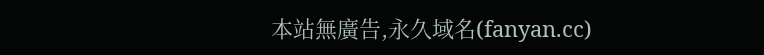本站無廣告,永久域名(fanyan.cc)